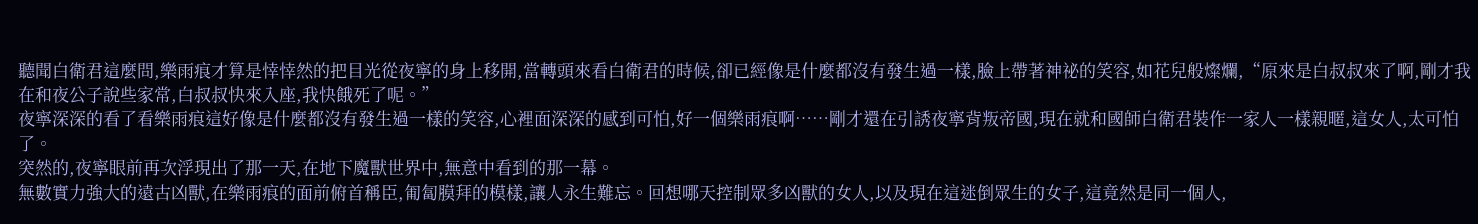聽聞白衛君這麼問,樂雨痕才算是悻悻然的把目光從夜寧的身上移開,當轉頭來看白衛君的時候,卻已經像是什麼都沒有發生過一樣,臉上帶著神祕的笑容,如花兒般燦爛,“原來是白叔叔來了啊,剛才我在和夜公子說些家常,白叔叔快來入座,我快餓死了呢。”
夜寧深深的看了看樂雨痕這好像是什麼都沒有發生過一樣的笑容,心裡面深深的感到可怕,好一個樂雨痕啊……剛才還在引誘夜寧背叛帝國,現在就和國師白衛君裝作一家人一樣親暱,這女人,太可怕了。
突然的,夜寧眼前再次浮現出了那一天,在地下魔獸世界中,無意中看到的那一幕。
無數實力強大的遠古凶獸,在樂雨痕的面前俯首稱臣,匍匐膜拜的模樣,讓人永生難忘。回想哪天控制眾多凶獸的女人,以及現在這迷倒眾生的女子,這竟然是同一個人,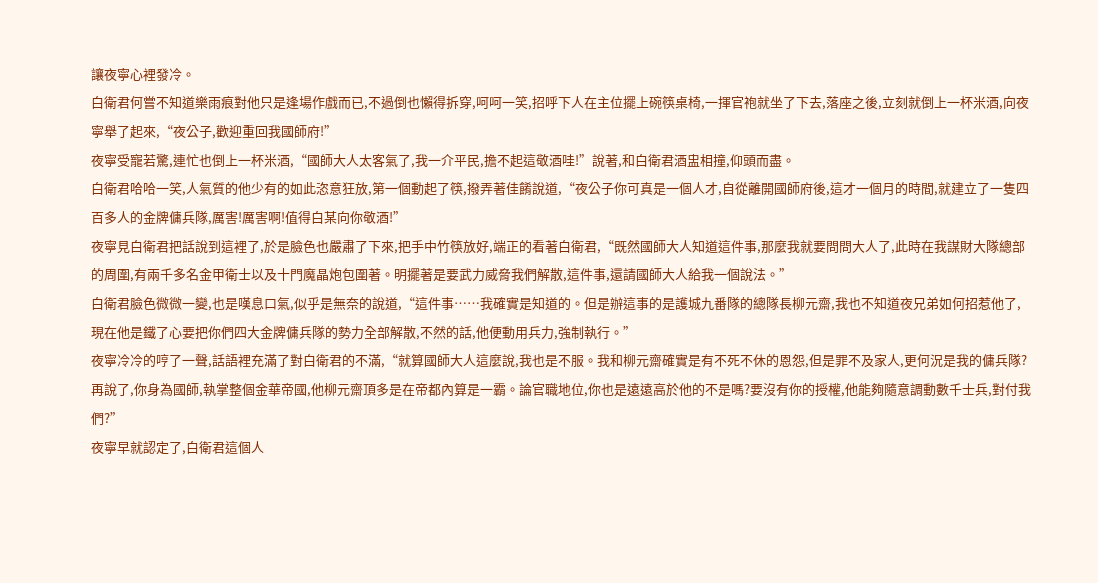讓夜寧心裡發冷。
白衛君何嘗不知道樂雨痕對他只是逢場作戲而已,不過倒也懶得拆穿,呵呵一笑,招呼下人在主位擺上碗筷桌椅,一揮官袍就坐了下去,落座之後,立刻就倒上一杯米酒,向夜寧舉了起來,“夜公子,歡迎重回我國師府!”
夜寧受寵若驚,連忙也倒上一杯米酒,“國師大人太客氣了,我一介平民,擔不起這敬酒哇!”說著,和白衛君酒盅相撞,仰頭而盡。
白衛君哈哈一笑,人氣質的他少有的如此恣意狂放,第一個動起了筷,撥弄著佳餚說道,“夜公子你可真是一個人才,自從離開國師府後,這才一個月的時間,就建立了一隻四百多人的金牌傭兵隊,厲害!厲害啊!值得白某向你敬酒!”
夜寧見白衛君把話說到這裡了,於是臉色也嚴肅了下來,把手中竹筷放好,端正的看著白衛君,“既然國師大人知道這件事,那麼我就要問問大人了,此時在我謀財大隊總部的周圍,有兩千多名金甲衛士以及十門魔晶炮包圍著。明擺著是要武力威脅我們解散,這件事,還請國師大人給我一個說法。”
白衛君臉色微微一變,也是嘆息口氣,似乎是無奈的說道,“這件事……我確實是知道的。但是辦這事的是護城九番隊的總隊長柳元齋,我也不知道夜兄弟如何招惹他了,現在他是鐵了心要把你們四大金牌傭兵隊的勢力全部解散,不然的話,他便動用兵力,強制執行。”
夜寧冷冷的哼了一聲,話語裡充滿了對白衛君的不滿,“就算國師大人這麼說,我也是不服。我和柳元齋確實是有不死不休的恩怨,但是罪不及家人,更何況是我的傭兵隊?再說了,你身為國師,執掌整個金華帝國,他柳元齋頂多是在帝都內算是一霸。論官職地位,你也是遠遠高於他的不是嗎?要沒有你的授權,他能夠隨意調動數千士兵,對付我們?”
夜寧早就認定了,白衛君這個人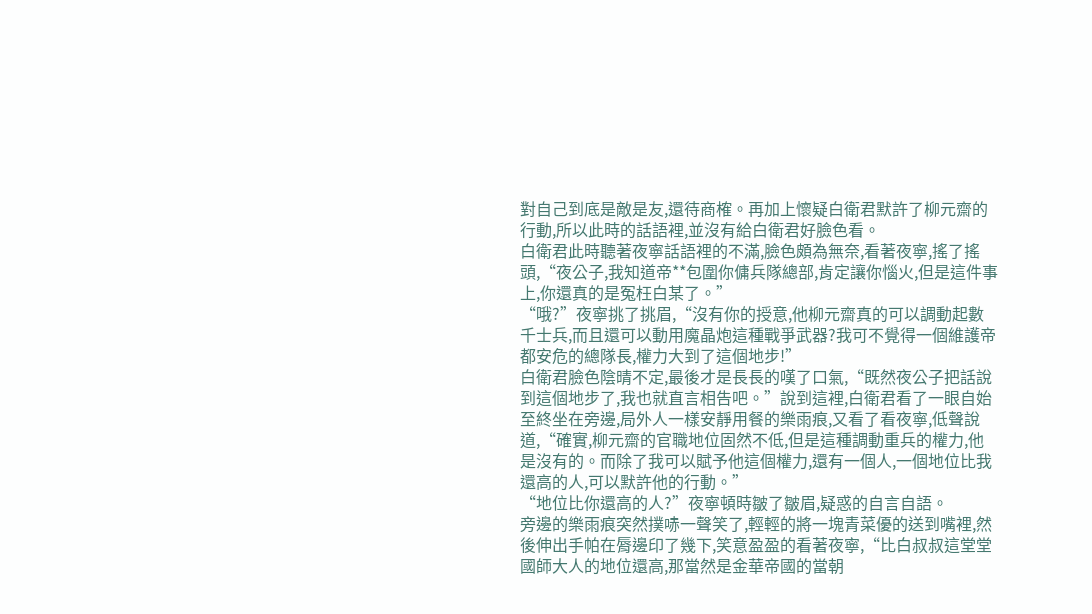對自己到底是敵是友,還待商榷。再加上懷疑白衛君默許了柳元齋的行動,所以此時的話語裡,並沒有給白衛君好臉色看。
白衛君此時聽著夜寧話語裡的不滿,臉色頗為無奈,看著夜寧,搖了搖頭,“夜公子,我知道帝**包圍你傭兵隊總部,肯定讓你惱火,但是這件事上,你還真的是冤枉白某了。”
“哦?”夜寧挑了挑眉,“沒有你的授意,他柳元齋真的可以調動起數千士兵,而且還可以動用魔晶炮這種戰爭武器?我可不覺得一個維護帝都安危的總隊長,權力大到了這個地步!”
白衛君臉色陰晴不定,最後才是長長的嘆了口氣,“既然夜公子把話說到這個地步了,我也就直言相告吧。”說到這裡,白衛君看了一眼自始至終坐在旁邊,局外人一樣安靜用餐的樂雨痕,又看了看夜寧,低聲說道,“確實,柳元齋的官職地位固然不低,但是這種調動重兵的權力,他是沒有的。而除了我可以賦予他這個權力,還有一個人,一個地位比我還高的人,可以默許他的行動。”
“地位比你還高的人?”夜寧頓時皺了皺眉,疑惑的自言自語。
旁邊的樂雨痕突然撲哧一聲笑了,輕輕的將一塊青菜優的送到嘴裡,然後伸出手帕在脣邊印了幾下,笑意盈盈的看著夜寧,“比白叔叔這堂堂國師大人的地位還高,那當然是金華帝國的當朝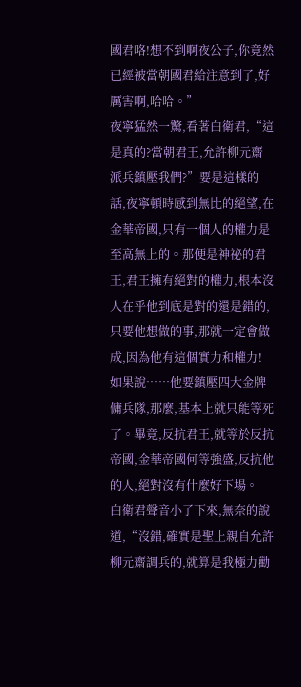國君咯!想不到啊夜公子,你竟然已經被當朝國君給注意到了,好厲害啊,哈哈。”
夜寧猛然一驚,看著白衛君,“這是真的?當朝君王,允許柳元齋派兵鎮壓我們?”要是這樣的話,夜寧頓時感到無比的絕望,在金華帝國,只有一個人的權力是至高無上的。那便是神祕的君王,君王擁有絕對的權力,根本沒人在乎他到底是對的還是錯的,只要他想做的事,那就一定會做成,因為他有這個實力和權力!
如果說……他要鎮壓四大金牌傭兵隊,那麼,基本上就只能等死了。畢竟,反抗君王,就等於反抗帝國,金華帝國何等強盛,反抗他的人,絕對沒有什麼好下場。
白衛君聲音小了下來,無奈的說道,“沒錯,確實是聖上親自允許柳元齋調兵的,就算是我極力勸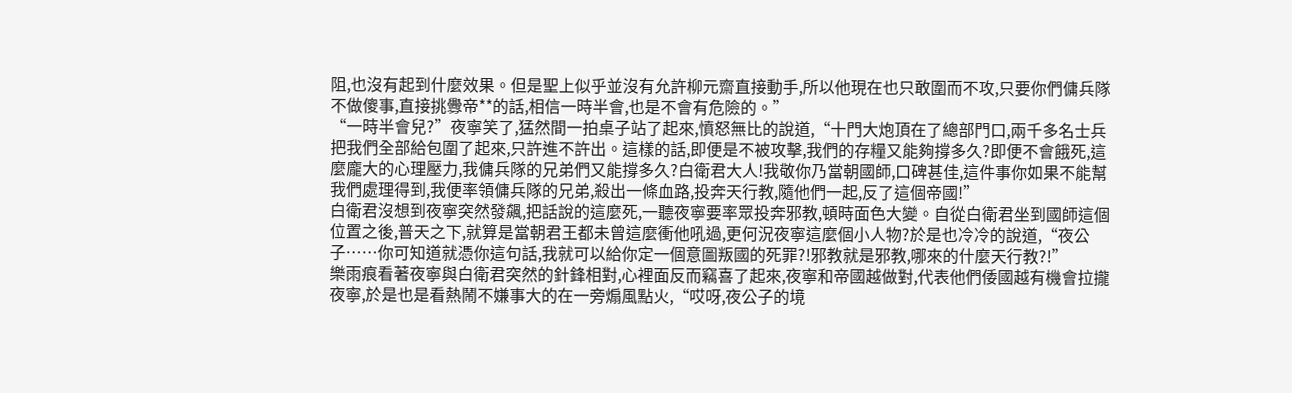阻,也沒有起到什麼效果。但是聖上似乎並沒有允許柳元齋直接動手,所以他現在也只敢圍而不攻,只要你們傭兵隊不做傻事,直接挑釁帝**的話,相信一時半會,也是不會有危險的。”
“一時半會兒?”夜寧笑了,猛然間一拍桌子站了起來,憤怒無比的說道,“十門大炮頂在了總部門口,兩千多名士兵把我們全部給包圍了起來,只許進不許出。這樣的話,即便是不被攻擊,我們的存糧又能夠撐多久?即便不會餓死,這麼龐大的心理壓力,我傭兵隊的兄弟們又能撐多久?白衛君大人!我敬你乃當朝國師,口碑甚佳,這件事你如果不能幫我們處理得到,我便率領傭兵隊的兄弟,殺出一條血路,投奔天行教,隨他們一起,反了這個帝國!”
白衛君沒想到夜寧突然發飆,把話說的這麼死,一聽夜寧要率眾投奔邪教,頓時面色大變。自從白衛君坐到國師這個位置之後,普天之下,就算是當朝君王都未曾這麼衝他吼過,更何況夜寧這麼個小人物?於是也冷冷的說道,“夜公子……你可知道就憑你這句話,我就可以給你定一個意圖叛國的死罪?!邪教就是邪教,哪來的什麼天行教?!”
樂雨痕看著夜寧與白衛君突然的針鋒相對,心裡面反而竊喜了起來,夜寧和帝國越做對,代表他們倭國越有機會拉攏夜寧,於是也是看熱鬧不嫌事大的在一旁煽風點火,“哎呀,夜公子的境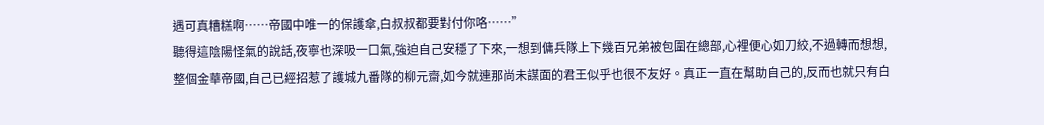遇可真糟糕啊……帝國中唯一的保護傘,白叔叔都要對付你咯……”
聽得這陰陽怪氣的說話,夜寧也深吸一口氣,強迫自己安穩了下來,一想到傭兵隊上下幾百兄弟被包圍在總部,心裡便心如刀絞,不過轉而想想,整個金華帝國,自己已經招惹了護城九番隊的柳元齋,如今就連那尚未謀面的君王似乎也很不友好。真正一直在幫助自己的,反而也就只有白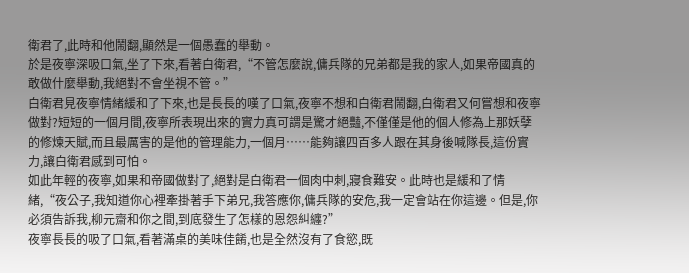衛君了,此時和他鬧翻,顯然是一個愚蠢的舉動。
於是夜寧深吸口氣,坐了下來,看著白衛君,“不管怎麼說,傭兵隊的兄弟都是我的家人,如果帝國真的敢做什麼舉動,我絕對不會坐視不管。”
白衛君見夜寧情緒緩和了下來,也是長長的嘆了口氣,夜寧不想和白衛君鬧翻,白衛君又何嘗想和夜寧做對?短短的一個月間,夜寧所表現出來的實力真可謂是驚才絕豔,不僅僅是他的個人修為上那妖孽的修煉天賦,而且最厲害的是他的管理能力,一個月……能夠讓四百多人跟在其身後喊隊長,這份實力,讓白衛君感到可怕。
如此年輕的夜寧,如果和帝國做對了,絕對是白衛君一個肉中刺,寢食難安。此時也是緩和了情緒,“夜公子,我知道你心裡牽掛著手下弟兄,我答應你,傭兵隊的安危,我一定會站在你這邊。但是,你必須告訴我,柳元齋和你之間,到底發生了怎樣的恩怨糾纏?”
夜寧長長的吸了口氣,看著滿桌的美味佳餚,也是全然沒有了食慾,既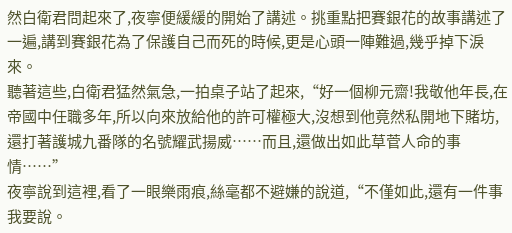然白衛君問起來了,夜寧便緩緩的開始了講述。挑重點把賽銀花的故事講述了一遍,講到賽銀花為了保護自己而死的時候,更是心頭一陣難過,幾乎掉下淚來。
聽著這些,白衛君猛然氣急,一拍桌子站了起來,“好一個柳元齋!我敬他年長,在帝國中任職多年,所以向來放給他的許可權極大,沒想到他竟然私開地下賭坊,還打著護城九番隊的名號耀武揚威……而且,還做出如此草菅人命的事情……”
夜寧說到這裡,看了一眼樂雨痕,絲毫都不避嫌的說道,“不僅如此,還有一件事我要說。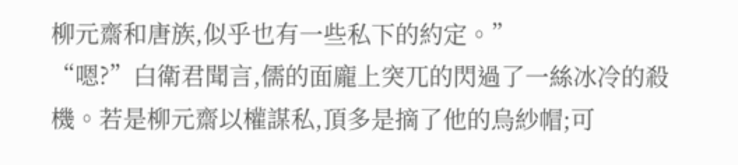柳元齋和唐族,似乎也有一些私下的約定。”
“嗯?”白衛君聞言,儒的面龐上突兀的閃過了一絲冰冷的殺機。若是柳元齋以權謀私,頂多是摘了他的烏紗帽;可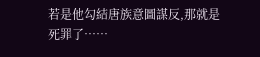若是他勾結唐族意圖謀反,那就是死罪了……